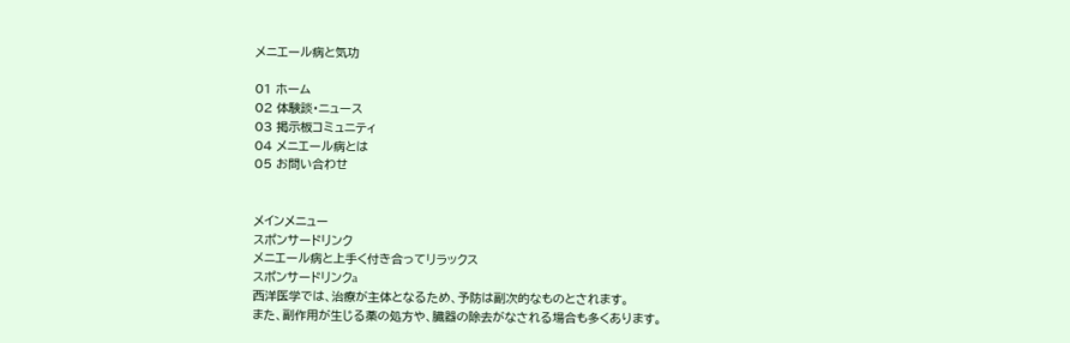メニエール病と気功

01 ホーム
02 体験談・ニュース
03 掲示板コミュニティ
04 メニエール病とは
05 お問い合わせ


メインメニュー
スポンサードリンク
メニエール病と上手く付き合ってリラックス
スポンサードリンクa
西洋医学では、治療が主体となるため、予防は副次的なものとされます。
また、副作用が生じる薬の処方や、臓器の除去がなされる場合も多くあります。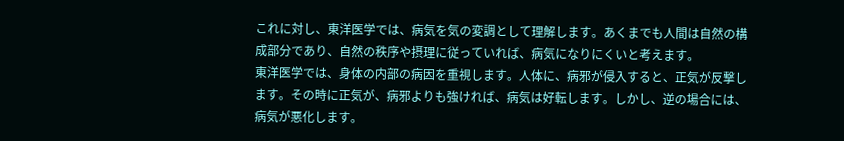これに対し、東洋医学では、病気を気の変調として理解します。あくまでも人間は自然の構成部分であり、自然の秩序や摂理に従っていれば、病気になりにくいと考えます。
東洋医学では、身体の内部の病因を重視します。人体に、病邪が侵入すると、正気が反撃します。その時に正気が、病邪よりも強ければ、病気は好転します。しかし、逆の場合には、病気が悪化します。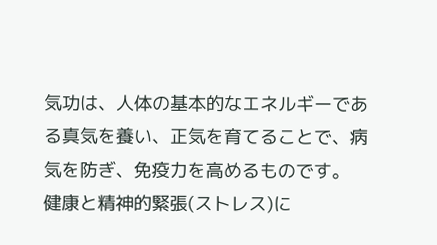気功は、人体の基本的なエネルギーである真気を養い、正気を育てることで、病気を防ぎ、免疫力を高めるものです。
健康と精神的緊張(ストレス)に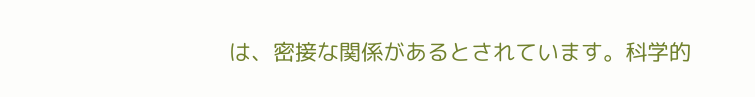は、密接な関係があるとされています。科学的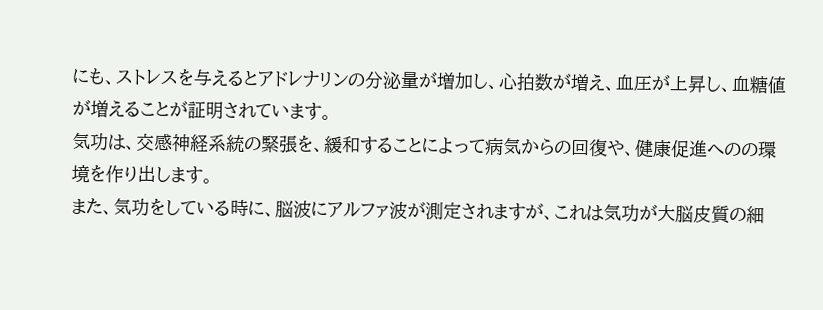にも、ストレスを与えるとアドレナリンの分泌量が増加し、心拍数が増え、血圧が上昇し、血糖値が増えることが証明されています。
気功は、交感神経系統の緊張を、緩和することによって病気からの回復や、健康促進へのの環境を作り出します。
また、気功をしている時に、脳波にアルファ波が測定されますが、これは気功が大脳皮質の細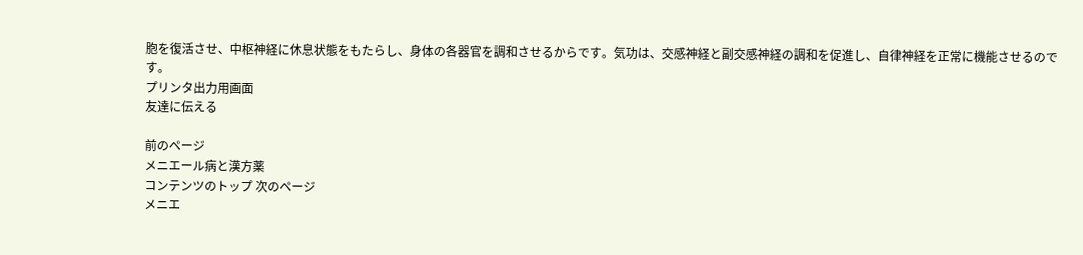胞を復活させ、中枢神経に休息状態をもたらし、身体の各器官を調和させるからです。気功は、交感神経と副交感神経の調和を促進し、自律神経を正常に機能させるのです。
プリンタ出力用画面
友達に伝える

前のページ
メニエール病と漢方薬
コンテンツのトップ 次のページ
メニエ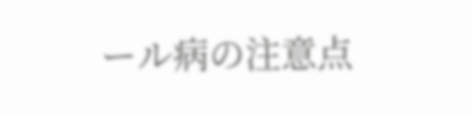ール病の注意点